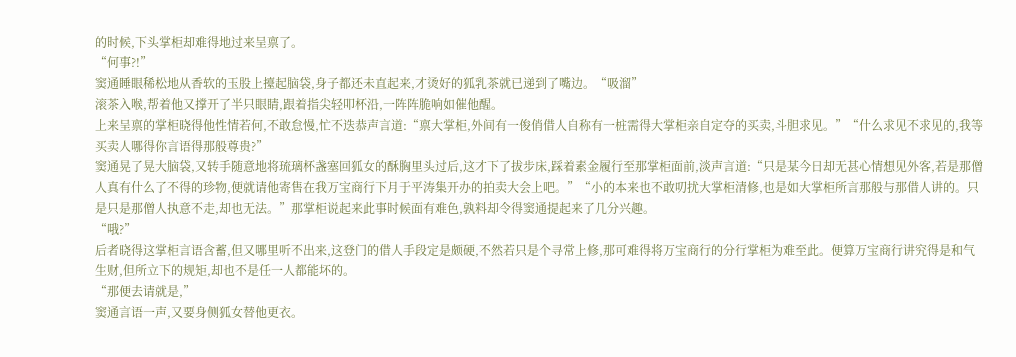的时候,下头掌柜却难得地过来呈禀了。
“何事?!”
窦通睡眼稀松地从香软的玉股上擡起脑袋,身子都还未直起来,才烫好的狐乳茶就已递到了嘴边。“吸溜”
滚茶入喉,帮着他又撑开了半只眼睛,跟着指尖轻叩杯沿,一阵阵脆响如催他醒。
上来呈禀的掌柜晓得他性情若何,不敢怠慢,忙不迭恭声言道:“禀大掌柜,外间有一俊俏借人自称有一桩需得大掌柜亲自定夺的买卖,斗胆求见。”“什么求见不求见的,我等买卖人哪得你言语得那般尊贵?”
窦通晃了晃大脑袋,又转手随意地将琉璃杯盏塞回狐女的酥胸里头过后,这才下了拔步床,踩着素金履行至那掌柜面前,淡声言道:“只是某今日却无甚心情想见外客,若是那僧人真有什么了不得的珍物,便就请他寄售在我万宝商行下月于平涛集开办的拍卖大会上吧。”“小的本来也不敢叨扰大掌柜清修,也是如大掌柜所言那般与那借人讲的。只是只是那僧人执意不走,却也无法。”那掌柜说起来此事时候面有难色,孰料却令得窦通提起来了几分兴趣。
“哦?”
后者晓得这掌柜言语含蓄,但又哪里听不出来,这登门的借人手段定是颇硬,不然若只是个寻常上修,那可难得将万宝商行的分行掌柜为难至此。便算万宝商行讲究得是和气生财,但所立下的规矩,却也不是任一人都能坏的。
“那便去请就是,”
窦通言语一声,又要身侧狐女替他更衣。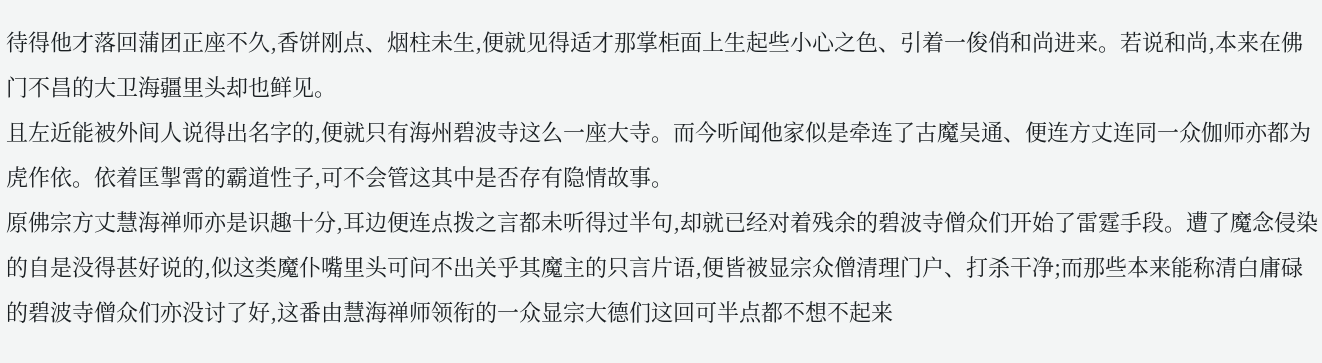待得他才落回蒲团正座不久,香饼刚点、烟柱未生,便就见得适才那掌柜面上生起些小心之色、引着一俊俏和尚进来。若说和尚,本来在佛门不昌的大卫海疆里头却也鲜见。
且左近能被外间人说得出名字的,便就只有海州碧波寺这么一座大寺。而今听闻他家似是牵连了古魔吴通、便连方丈连同一众伽师亦都为虎作依。依着匡掣霄的霸道性子,可不会管这其中是否存有隐情故事。
原佛宗方丈慧海禅师亦是识趣十分,耳边便连点拨之言都未听得过半句,却就已经对着残余的碧波寺僧众们开始了雷霆手段。遭了魔念侵染的自是没得甚好说的,似这类魔仆嘴里头可问不出关乎其魔主的只言片语,便皆被显宗众僧清理门户、打杀干净;而那些本来能称清白庸碌的碧波寺僧众们亦没讨了好,这番由慧海禅师领衔的一众显宗大德们这回可半点都不想不起来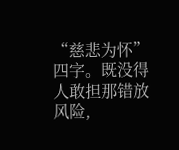“慈悲为怀”四字。既没得人敢担那错放风险,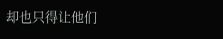却也只得让他们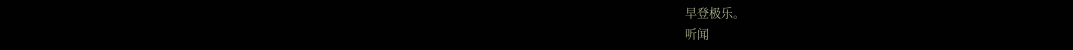早登极乐。
听闻